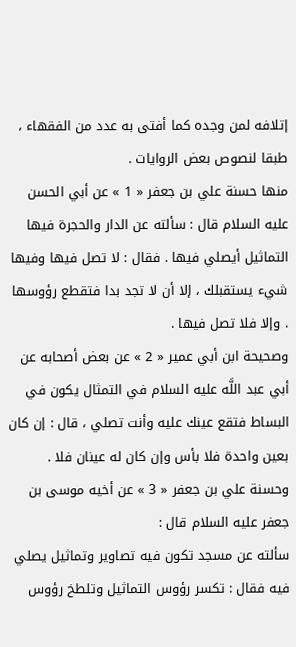إتلافه لمن وجده كما أفتى به عدد من الفقهاء ، طبقا لنصوص بعض الروايات .
منها حسنة علي بن جعفر « 1 » عن أبي الحسن عليه السلام قال : سألته عن الدار والحجرة فيها التماثيل أيصلي فيها . فقال : لا تصل فيها وفيها شيء يستقبلك ، إلا أن لا تجد بدا فتقطع رؤوسها . وإلا فلا تصل فيها .
وصحيحة ابن أبي عمير « 2 » عن بعض أصحابه عن أبي عبد اللَّه عليه السلام في التمثال يكون في البساط فتقع عينك عليه وأنت تصلي ، قال : إن كان بعين واحدة فلا بأس وإن كان له عينان فلا .
وحسنة علي بن جعفر « 3 » عن أخيه موسى بن جعفر عليه السلام قال :
سألته عن مسجد تكون فيه تصاوير وتماثيل يصلي فيه فقال : تكسر رؤوس التماثيل وتلطخ رؤوس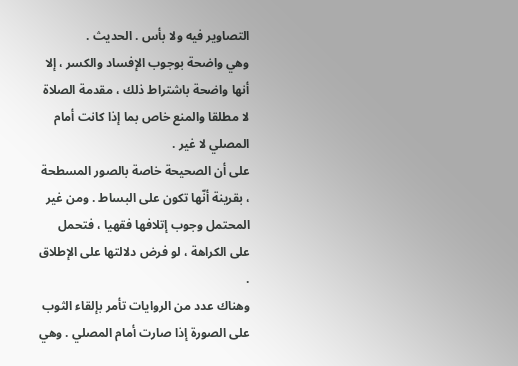التصاوير فيه ولا بأس . الحديث .
وهي واضحة بوجوب الإفساد والكسر ، إلا أنها واضحة باشتراط ذلك ، مقدمة الصلاة لا مطلقا والمنع خاص بما إذا كانت أمام المصلي لا غير .
على أن الصحيحة خاصة بالصور المسطحة ، بقرينة أنّها تكون على البساط . ومن غير المحتمل وجوب إتلافها فقهيا ، فتحمل على الكراهة ، لو فرض دلالتها على الإطلاق .
وهناك عدد من الروايات تأمر بإلقاء الثوب على الصورة إذا صارت أمام المصلي . وهي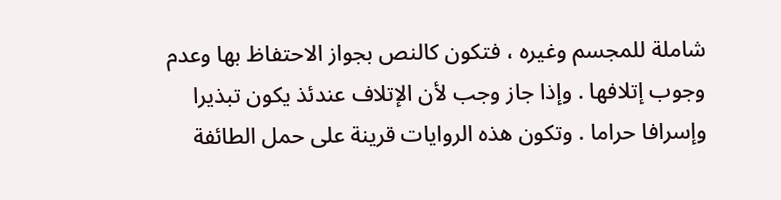شاملة للمجسم وغيره ، فتكون كالنص بجواز الاحتفاظ بها وعدم وجوب إتلافها . وإذا جاز وجب لأن الإتلاف عندئذ يكون تبذيرا وإسرافا حراما . وتكون هذه الروايات قرينة على حمل الطائفة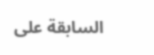السابقة على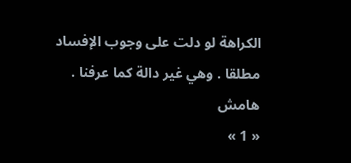الكراهة لو دلت على وجوب الإفساد مطلقا . وهي غير دالة كما عرفنا .
هامش
« 1 »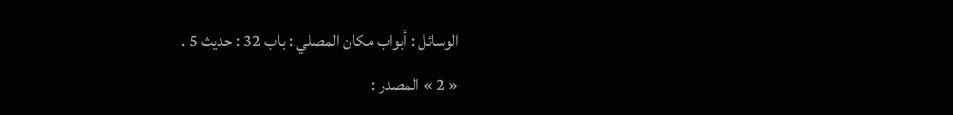الوسائل : أبواب مكان المصلي : باب 32 : حديث 5 .
« 2 » المصدر :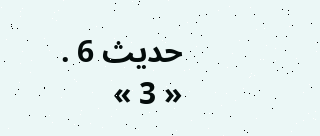حديث 6 .
« 3 »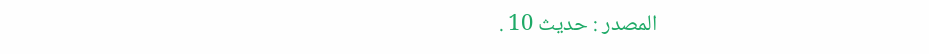المصدر : حديث 10 .